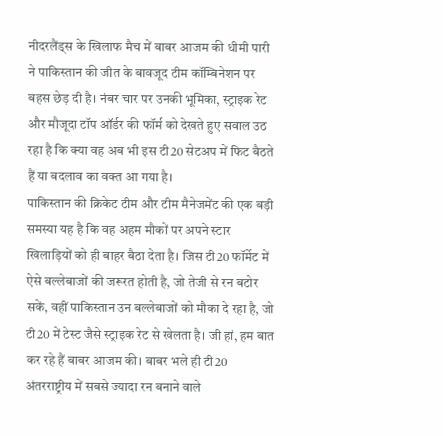नीदरलैंड्स के खिलाफ मैच में बाबर आजम की धीमी पारी ने पाकिस्तान की जीत के बावजूद टीम कॉम्बिनेशन पर बहस छेड़ दी है। नंबर चार पर उनकी भूमिका, स्ट्राइक रेट और मौजूदा टॉप ऑर्डर की फॉर्म को देखते हुए सवाल उठ रहा है कि क्या वह अब भी इस टी20 सेटअप में फिट बैठते हैं या बदलाव का वक्त आ गया है।
पाकिस्तान की क्रिकेट टीम और टीम मैनेजमेंट की एक बड़ी समस्या यह है कि वह अहम मौकों पर अपने स्टार खिलाड़ियों को ही बाहर बैठा देता है। जिस टी20 फॉर्मेट में ऐसे बल्लेबाजों की जरूरत होती है, जो तेजी से रन बटोर सकें, वहीं पाकिस्तान उन बल्लेबाजों को मौका दे रहा है, जो टी20 में टेस्ट जैसे स्ट्राइक रेट से खेलता है। जी हां, हम बात कर रहे हैं बाबर आजम की। बाबर भले ही टी20 अंतरराष्ट्रीय में सबसे ज्यादा रन बनाने वाले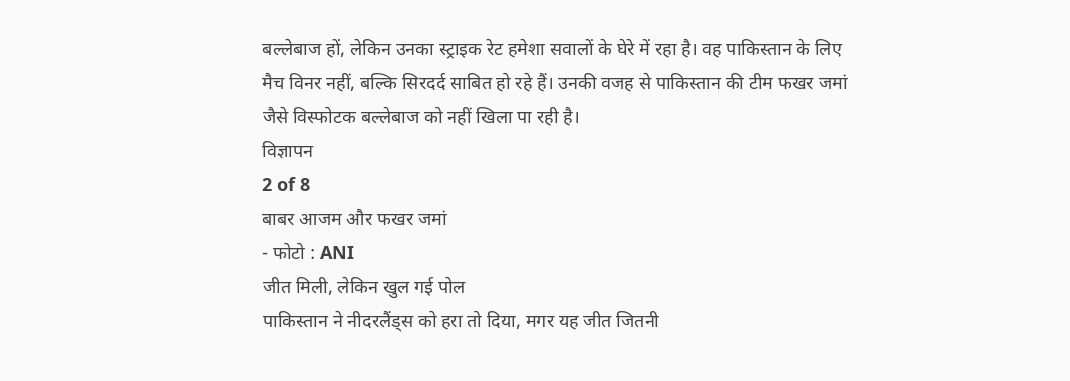बल्लेबाज हों, लेकिन उनका स्ट्राइक रेट हमेशा सवालों के घेरे में रहा है। वह पाकिस्तान के लिए मैच विनर नहीं, बल्कि सिरदर्द साबित हो रहे हैं। उनकी वजह से पाकिस्तान की टीम फखर जमां जैसे विस्फोटक बल्लेबाज को नहीं खिला पा रही है।
विज्ञापन
2 of 8
बाबर आजम और फखर जमां
- फोटो : ANI
जीत मिली, लेकिन खुल गई पोल
पाकिस्तान ने नीदरलैंड्स को हरा तो दिया, मगर यह जीत जितनी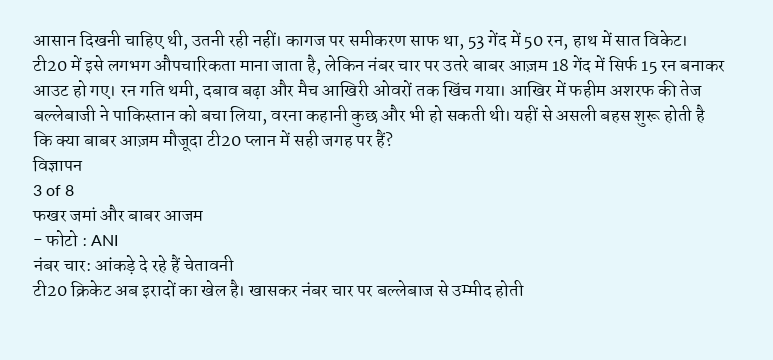आसान दिखनी चाहिए थी, उतनी रही नहीं। कागज पर समीकरण साफ था, 53 गेंद में 50 रन, हाथ में सात विकेट। टी20 में इसे लगभग औपचारिकता माना जाता है, लेकिन नंबर चार पर उतरे बाबर आज़म 18 गेंद में सिर्फ 15 रन बनाकर आउट हो गए। रन गति थमी, दबाव बढ़ा और मैच आखिरी ओवरों तक खिंच गया। आखिर में फहीम अशरफ की तेज बल्लेबाजी ने पाकिस्तान को बचा लिया, वरना कहानी कुछ और भी हो सकती थी। यहीं से असली बहस शुरू होती है कि क्या बाबर आज़म मौजूदा टी20 प्लान में सही जगह पर हैं?
विज्ञापन
3 of 8
फखर जमां और बाबर आजम
- फोटो : ANI
नंबर चार: आंकड़े दे रहे हैं चेतावनी
टी20 क्रिकेट अब इरादों का खेल है। खासकर नंबर चार पर बल्लेबाज से उम्मीद होती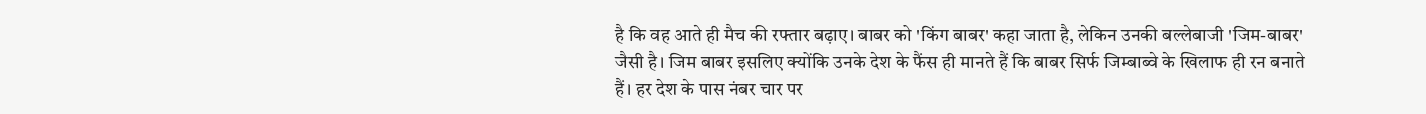है कि वह आते ही मैच की रफ्तार बढ़ाए। बाबर को 'किंग बाबर' कहा जाता है, लेकिन उनकी बल्लेबाजी 'जिम-बाबर' जैसी है। जिम बाबर इसलिए क्योंकि उनके देश के फैंस ही मानते हैं कि बाबर सिर्फ जिम्बाब्वे के खिलाफ ही रन बनाते हैं। हर देश के पास नंबर चार पर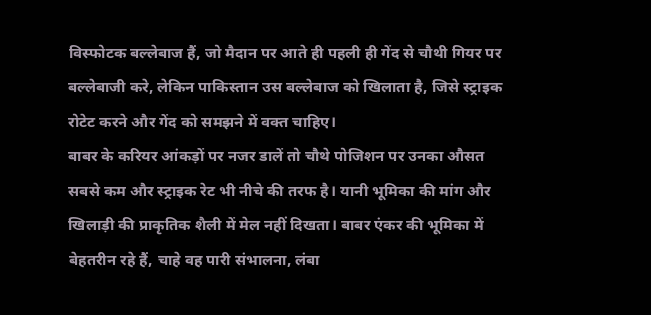विस्फोटक बल्लेबाज हैं, जो मैदान पर आते ही पहली ही गेंद से चौथी गियर पर बल्लेबाजी करे, लेकिन पाकिस्तान उस बल्लेबाज को खिलाता है, जिसे स्ट्राइक रोटेट करने और गेंद को समझने में वक्त चाहिए।
बाबर के करियर आंकड़ों पर नजर डालें तो चौथे पोजिशन पर उनका औसत सबसे कम और स्ट्राइक रेट भी नीचे की तरफ है। यानी भूमिका की मांग और खिलाड़ी की प्राकृतिक शैली में मेल नहीं दिखता। बाबर एंकर की भूमिका में बेहतरीन रहे हैं, चाहे वह पारी संभालना, लंबा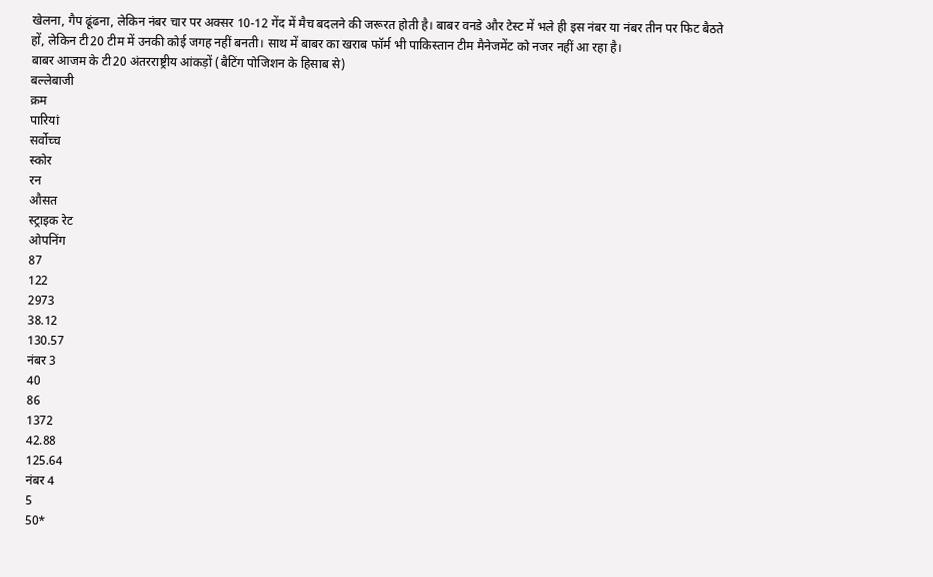खेलना, गैप ढूंढना, लेकिन नंबर चार पर अक्सर 10-12 गेंद में मैच बदलने की जरूरत होती है। बाबर वनडे और टेस्ट में भले ही इस नंबर या नंबर तीन पर फिट बैठते हों, लेकिन टी20 टीम में उनकी कोई जगह नहीं बनती। साथ में बाबर का खराब फॉर्म भी पाकिस्तान टीम मैनेजमेंट को नजर नहीं आ रहा है।
बाबर आजम के टी20 अंतरराष्ट्रीय आंकड़ों (बैटिंग पोजिशन के हिसाब से)
बल्लेबाजी
क्रम
पारियां
सर्वोच्च
स्कोर
रन
औसत
स्ट्राइक रेट
ओपनिंग
87
122
2973
38.12
130.57
नंबर 3
40
86
1372
42.88
125.64
नंबर 4
5
50*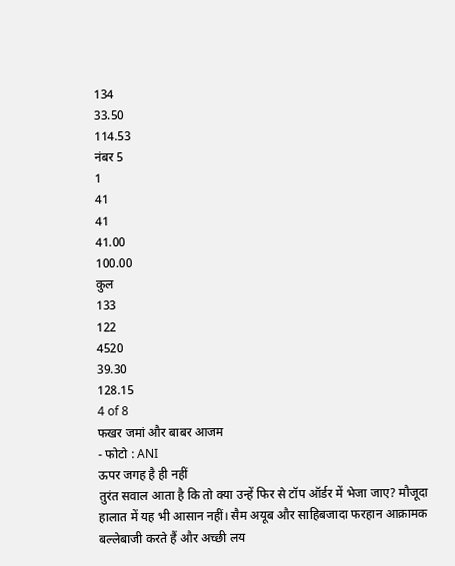134
33.50
114.53
नंबर 5
1
41
41
41.00
100.00
कुल
133
122
4520
39.30
128.15
4 of 8
फखर जमां और बाबर आजम
- फोटो : ANI
ऊपर जगह है ही नहीं
तुरंत सवाल आता है कि तो क्या उन्हें फिर से टॉप ऑर्डर में भेजा जाए? मौजूदा हालात में यह भी आसान नहीं। सैम अयूब और साहिबजादा फरहान आक्रामक बल्लेबाजी करते हैं और अच्छी लय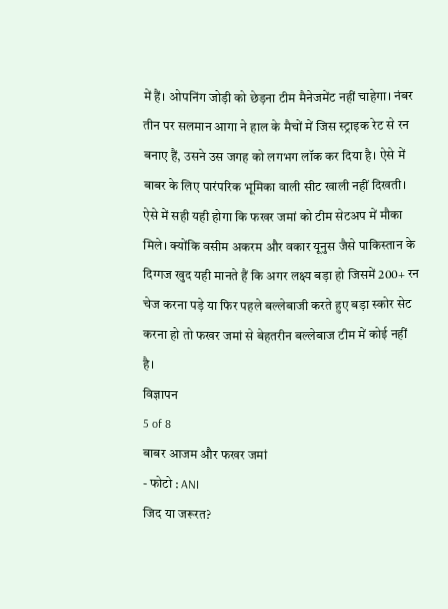में हैं। ओपनिंग जोड़ी को छेड़ना टीम मैनेजमेंट नहीं चाहेगा। नंबर तीन पर सलमान आगा ने हाल के मैचों में जिस स्ट्राइक रेट से रन बनाए हैं, उसने उस जगह को लगभग लॉक कर दिया है। ऐसे में बाबर के लिए पारंपरिक भूमिका वाली सीट खाली नहीं दिखती। ऐसे में सही यही होगा कि फखर जमां को टीम सेटअप में मौका मिले। क्योंकि वसीम अकरम और वकार यूनुस जैसे पाकिस्तान के दिग्गज खुद यही मानते हैं कि अगर लक्ष्य बड़ा हो जिसमें 200+ रन चेज करना पड़े या फिर पहले बल्लेबाजी करते हुए बड़ा स्कोर सेट करना हो तो फखर जमां से बेहतरीन बल्लेबाज टीम में कोई नहीं है।
विज्ञापन
5 of 8
बाबर आजम और फखर जमां
- फोटो : ANI
जिद या जरूरत?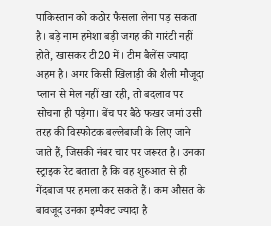पाकिस्तान को कठोर फैसला लेना पड़ सकता है। बड़े नाम हमेशा बड़ी जगह की गारंटी नहीं होते, खासकर टी20 में। टीम बैलेंस ज्यादा अहम है। अगर किसी खिलाड़ी की शैली मौजूदा प्लान से मेल नहीं खा रही, तो बदलाव पर सोचना ही पड़ेगा। बेंच पर बैठे फखर जमां उसी तरह की विस्फोटक बल्लेबाजी के लिए जाने जाते हैं, जिसकी नंबर चार पर जरूरत है। उनका स्ट्राइक रेट बताता है कि वह शुरुआत से ही गेंदबाज पर हमला कर सकते हैं। कम औसत के बावजूद उनका इम्पैक्ट ज्यादा है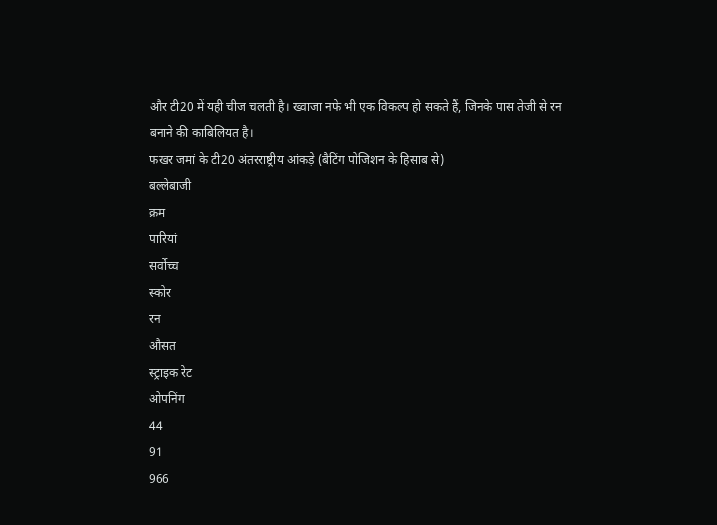और टी20 में यही चीज चलती है। ख्वाजा नफे भी एक विकल्प हो सकते हैं, जिनके पास तेजी से रन बनाने की काबिलियत है।
फखर जमां के टी20 अंतरराष्ट्रीय आंकड़े (बैटिंग पोजिशन के हिसाब से)
बल्लेबाजी
क्रम
पारियां
सर्वोच्च
स्कोर
रन
औसत
स्ट्राइक रेट
ओपनिंग
44
91
966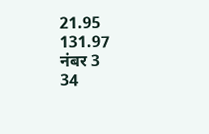21.95
131.97
नंबर 3
34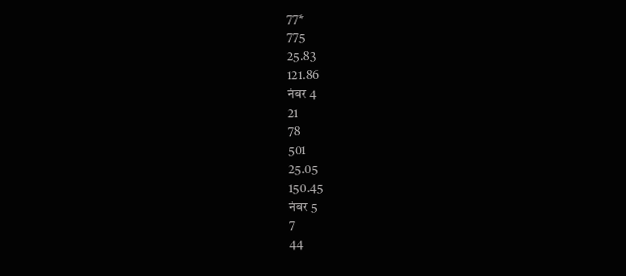77*
775
25.83
121.86
नंबर 4
21
78
501
25.05
150.45
नंबर 5
7
44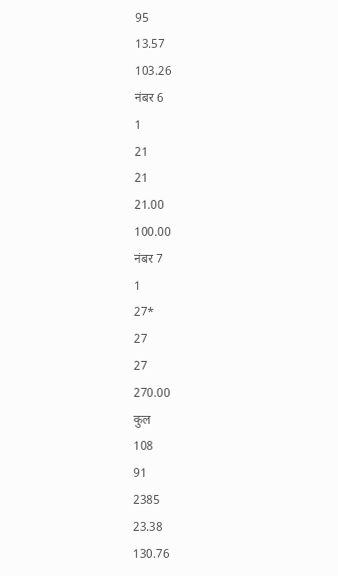95
13.57
103.26
नंबर 6
1
21
21
21.00
100.00
नंबर 7
1
27*
27
27
270.00
कुल
108
91
2385
23.38
130.76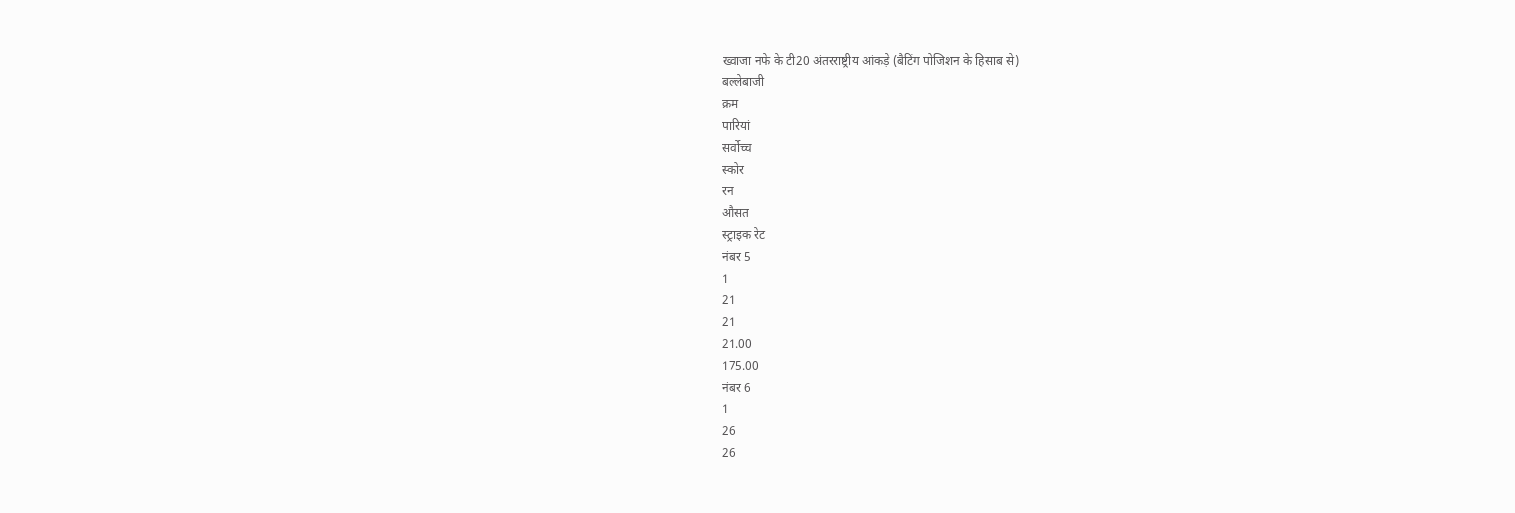ख्वाजा नफे के टी20 अंतरराष्ट्रीय आंकड़े (बैटिंग पोजिशन के हिसाब से)
बल्लेबाजी
क्रम
पारियां
सर्वोच्च
स्कोर
रन
औसत
स्ट्राइक रेट
नंबर 5
1
21
21
21.00
175.00
नंबर 6
1
26
26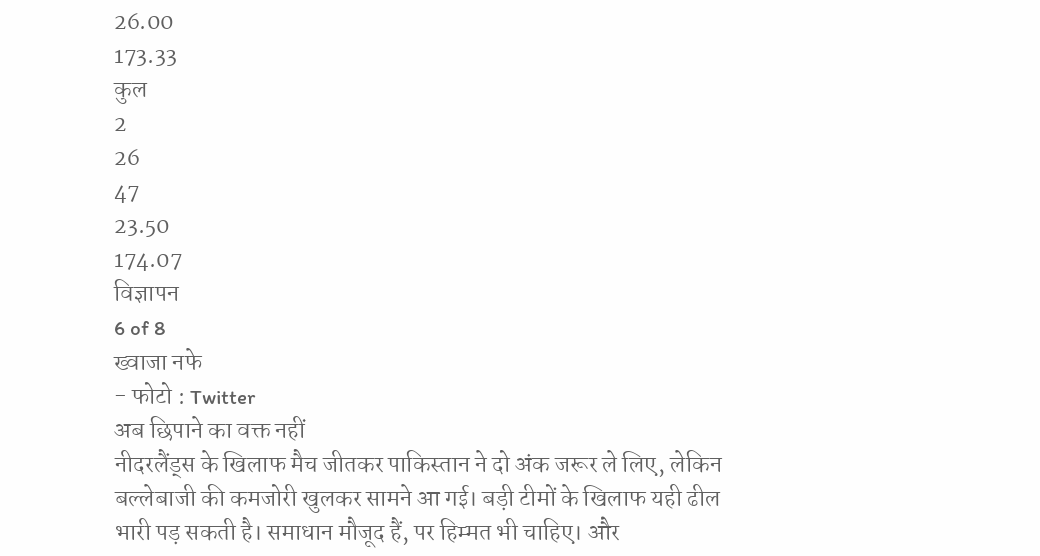26.00
173.33
कुल
2
26
47
23.50
174.07
विज्ञापन
6 of 8
ख्वाजा नफे
- फोटो : Twitter
अब छिपाने का वक्त नहीं
नीदरलैंड्स के खिलाफ मैच जीतकर पाकिस्तान ने दो अंक जरूर ले लिए, लेकिन बल्लेबाजी की कमजोरी खुलकर सामने आ गई। बड़ी टीमों के खिलाफ यही ढील भारी पड़ सकती है। समाधान मौजूद हैं, पर हिम्मत भी चाहिए। और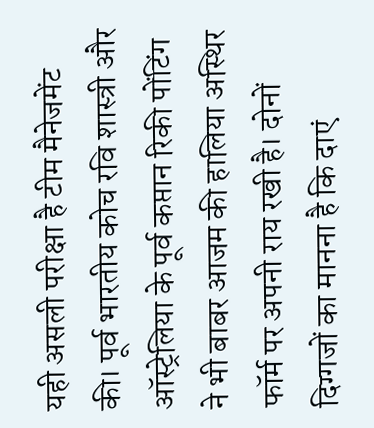यही असली परीक्षा है टीम मैनेजमेंट की। पूर्व भारतीय कोच रवि शास्त्री और ऑस्ट्रेलिया के पूर्व कप्तान रिकी पोंटिंग ने भी बाबर आजम की हालिया अस्थिर फॉर्म पर अपनी राय रखी है। दोनों दिग्गजों का मानना है कि दाएं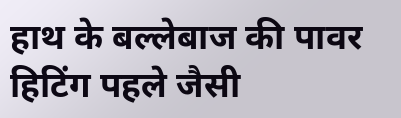हाथ के बल्लेबाज की पावर हिटिंग पहले जैसी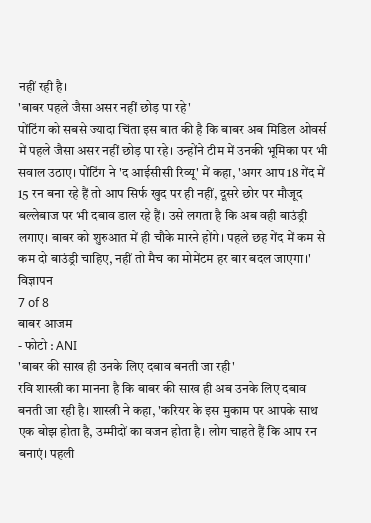नहीं रही है।
'बाबर पहले जैसा असर नहीं छोड़ पा रहे'
पोंटिंग को सबसे ज्यादा चिंता इस बात की है कि बाबर अब मिडिल ओवर्स में पहले जैसा असर नहीं छोड़ पा रहे। उन्होंने टीम में उनकी भूमिका पर भी सवाल उठाए। पोंटिंग ने 'द आईसीसी रिव्यू' में कहा, 'अगर आप 18 गेंद में 15 रन बना रहे हैं तो आप सिर्फ खुद पर ही नहीं, दूसरे छोर पर मौजूद बल्लेबाज पर भी दबाव डाल रहे हैं। उसे लगता है कि अब वही बाउंड्री लगाए। बाबर को शुरुआत में ही चौके मारने होंगे। पहले छह गेंद में कम से कम दो बाउंड्री चाहिए, नहीं तो मैच का मोमेंटम हर बार बदल जाएगा।'
विज्ञापन
7 of 8
बाबर आजम
- फोटो : ANI
'बाबर की साख ही उनके लिए दबाव बनती जा रही'
रवि शास्त्री का मानना है कि बाबर की साख ही अब उनके लिए दबाव बनती जा रही है। शास्त्री ने कहा, 'करियर के इस मुकाम पर आपके साथ एक बोझ होता है, उम्मीदों का वजन होता है। लोग चाहते हैं कि आप रन बनाएं। पहली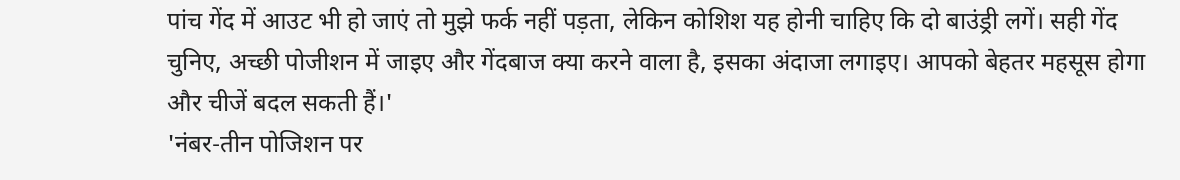पांच गेंद में आउट भी हो जाएं तो मुझे फर्क नहीं पड़ता, लेकिन कोशिश यह होनी चाहिए कि दो बाउंड्री लगें। सही गेंद चुनिए, अच्छी पोजीशन में जाइए और गेंदबाज क्या करने वाला है, इसका अंदाजा लगाइए। आपको बेहतर महसूस होगा और चीजें बदल सकती हैं।'
'नंबर-तीन पोजिशन पर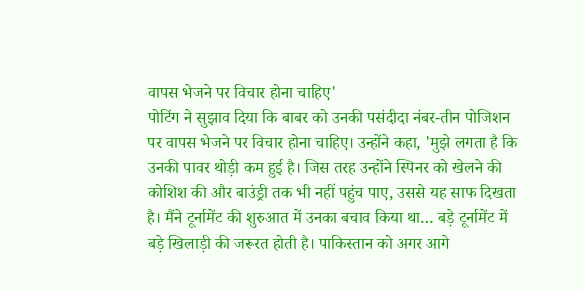वापस भेजने पर विचार होना चाहिए'
पोटिंग ने सुझाव दिया कि बाबर को उनकी पसंदीदा नंबर-तीन पोजिशन पर वापस भेजने पर विचार होना चाहिए। उन्होंने कहा, 'मुझे लगता है कि उनकी पावर थोड़ी कम हुई है। जिस तरह उन्होंने स्पिनर को खेलने की कोशिश की और बाउंड्री तक भी नहीं पहुंच पाए, उससे यह साफ दिखता है। मैंने टूर्नामेंट की शुरुआत में उनका बचाव किया था… बड़े टूर्नामेंट में बड़े खिलाड़ी की जरूरत होती है। पाकिस्तान को अगर आगे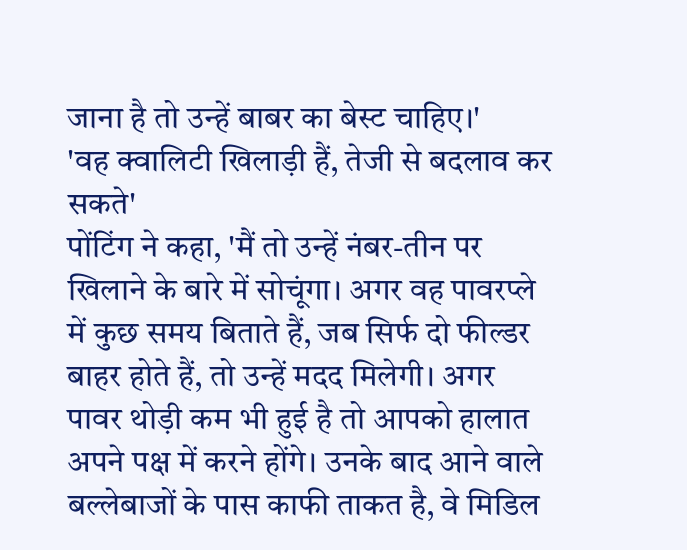जाना है तो उन्हें बाबर का बेस्ट चाहिए।'
'वह क्वालिटी खिलाड़ी हैं, तेजी से बदलाव कर सकते'
पोंटिंग ने कहा, 'मैं तो उन्हें नंबर-तीन पर खिलाने के बारे में सोचूंगा। अगर वह पावरप्ले में कुछ समय बिताते हैं, जब सिर्फ दो फील्डर बाहर होते हैं, तो उन्हें मदद मिलेगी। अगर पावर थोड़ी कम भी हुई है तो आपको हालात अपने पक्ष में करने होंगे। उनके बाद आने वाले बल्लेबाजों के पास काफी ताकत है, वे मिडिल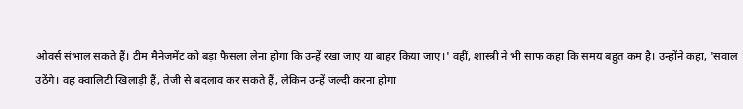ओवर्स संभाल सकते हैं। टीम मैनेजमेंट को बड़ा फैसला लेना होगा कि उन्हें रखा जाए या बाहर किया जाए।' वहीं, शास्त्री ने भी साफ कहा कि समय बहुत कम है। उन्होंने कहा, 'सवाल उठेंगे। वह क्वालिटी खिलाड़ी हैं, तेजी से बदलाव कर सकते हैं, लेकिन उन्हें जल्दी करना होगा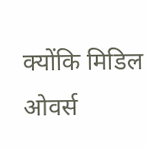क्योंकि मिडिल ओवर्स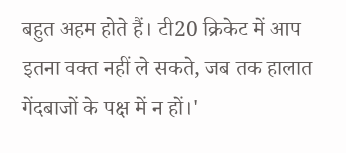बहुत अहम होते हैं। टी20 क्रिकेट में आप इतना वक्त नहीं ले सकते, जब तक हालात गेंदबाजों के पक्ष में न हों।'